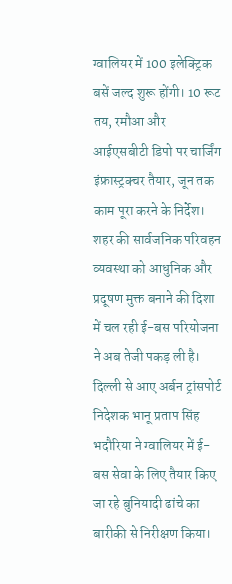ग्वालियर में 100 इलेक्ट्रिक बसें जल्द शुरू होंगी। 10 रूट तय, रमौआ और आईएसबीटी डिपो पर चार्जिंग इंफ्रास्ट्रक्चर तैयार, जून तक काम पूरा करने के निर्देश।
शहर की सार्वजनिक परिवहन व्यवस्था को आधुनिक और प्रदूषण मुक्त बनाने की दिशा में चल रही ई-बस परियोजना ने अब तेजी पकड़ ली है। दिल्ली से आए अर्बन ट्रांसपोर्ट निदेशक भानू प्रताप सिंह भदौरिया ने ग्वालियर में ई-बस सेवा के लिए तैयार किए जा रहे बुनियादी ढांचे का बारीकी से निरीक्षण किया।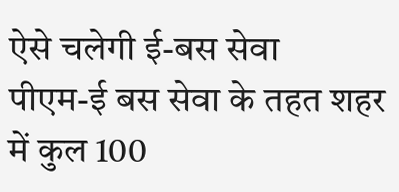ऐसे चलेगी ई-बस सेवा
पीएम-ई बस सेवा के तहत शहर में कुल 100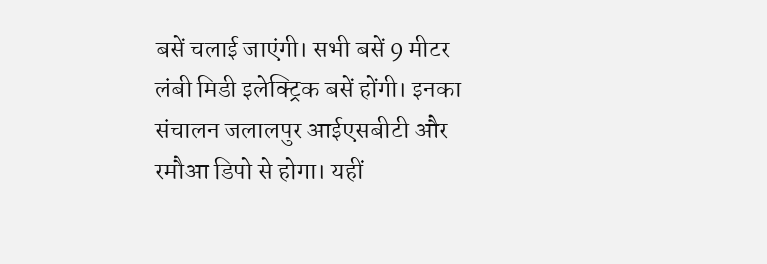बसें चलाई जाएंगी। सभी बसें 9 मीटर लंबी मिडी इलेक्ट्रिक बसें होंगी। इनका संचालन जलालपुर आईएसबीटी और रमौआ डिपो से होगा। यहीं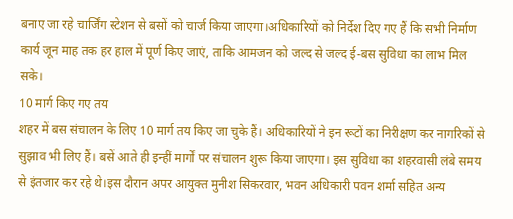बनाए जा रहे चार्जिंग स्टेशन से बसों को चार्ज किया जाएगा।अधिकारियों को निर्देश दिए गए हैं कि सभी निर्माण कार्य जून माह तक हर हाल में पूर्ण किए जाएं, ताकि आमजन को जल्द से जल्द ई-बस सुविधा का लाभ मिल सके।
10 मार्ग किए गए तय
शहर में बस संचालन के लिए 10 मार्ग तय किए जा चुके हैं। अधिकारियों ने इन रूटों का निरीक्षण कर नागरिकों से सुझाव भी लिए हैं। बसें आते ही इन्हीं मार्गों पर संचालन शुरू किया जाएगा। इस सुविधा का शहरवासी लंबे समय से इंतजार कर रहे थे।इस दौरान अपर आयुक्त मुनीश सिकरवार, भवन अधिकारी पवन शर्मा सहित अन्य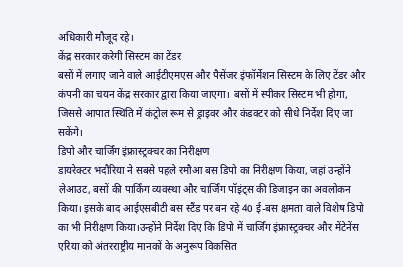अधिकारी मौजूद रहे।
केंद्र सरकार करेगी सिस्टम का टेंडर
बसों में लगाए जाने वाले आईटीएमएस और पैसेंजर इंफॉर्मेशन सिस्टम के लिए टेंडर और कंपनी का चयन केंद्र सरकार द्वारा किया जाएगा। बसों में स्पीकर सिस्टम भी होगा, जिससे आपात स्थिति में कंट्रोल रूम से ड्राइवर और कंडक्टर को सीधे निर्देश दिए जा सकेंगे।
डिपो और चार्जिंग इंफ्रास्ट्रक्चर का निरीक्षण
डायरेक्टर भदौरिया ने सबसे पहले रमौआ बस डिपो का निरीक्षण किया, जहां उन्होंने लेआउट, बसों की पार्किंग व्यवस्था और चार्जिंग पॉइंट्स की डिजाइन का अवलोकन किया। इसके बाद आईएसबीटी बस स्टैंड पर बन रहे 40 ई-बस क्षमता वाले विशेष डिपो का भी निरीक्षण किया।उन्होंने निर्देश दिए कि डिपो में चार्जिंग इंफ्रास्ट्रक्चर और मेंटेनेंस एरिया को अंतरराष्ट्रीय मानकों के अनुरूप विकसित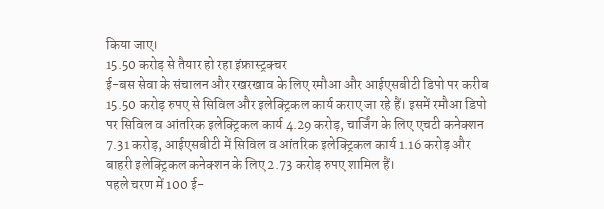किया जाए।
15.50 करोड़ से तैयार हो रहा इंफ्रास्ट्रक्चर
ई-बस सेवा के संचालन और रखरखाव के लिए रमौआ और आईएसबीटी डिपो पर करीब 15.50 करोड़ रुपए से सिविल और इलेक्ट्रिकल कार्य कराए जा रहे हैं। इसमें रमौआ डिपो पर सिविल व आंतरिक इलेक्ट्रिकल कार्य 4.29 करोड़, चार्जिंग के लिए एचटी कनेक्शन 7.31 करोड़, आईएसबीटी में सिविल व आंतरिक इलेक्ट्रिकल कार्य 1.16 करोड़ और बाहरी इलेक्ट्रिकल कनेक्शन के लिए 2.73 करोड़ रुपए शामिल हैं।
पहले चरण में 100 ई-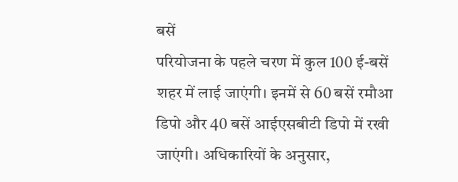बसें
परियोजना के पहले चरण में कुल 100 ई-बसें शहर में लाई जाएंगी। इनमें से 60 बसें रमौआ डिपो और 40 बसें आईएसबीटी डिपो में रखी जाएंगी। अधिकारियों के अनुसार,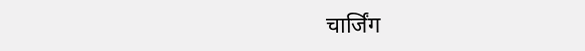चार्जिंग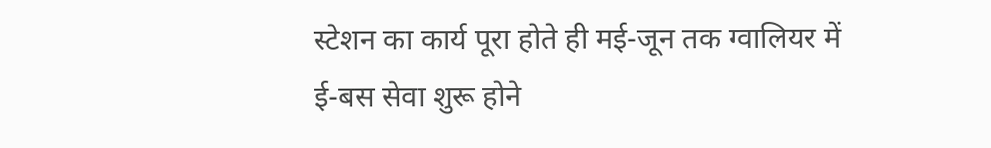स्टेशन का कार्य पूरा होते ही मई-जून तक ग्वालियर में ई-बस सेवा शुरू होने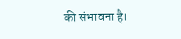की संभावना है।